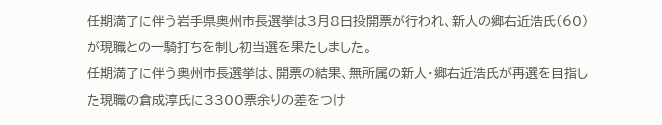任期満了に伴う岩手県奥州市長選挙は3月8日投開票が行われ、新人の郷右近浩氏(60)が現職との一騎打ちを制し初当選を果たしました。
任期満了に伴う奥州市長選挙は、開票の結果、無所属の新人・郷右近浩氏が再選を目指した現職の倉成淳氏に3300票余りの差をつけ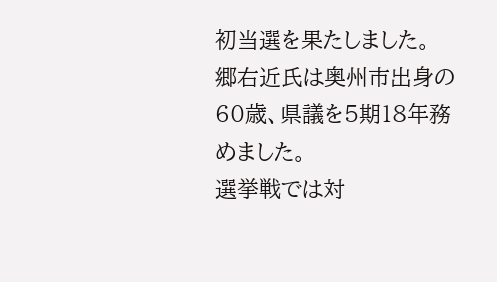初当選を果たしました。
郷右近氏は奥州市出身の60歳、県議を5期18年務めました。
選挙戦では対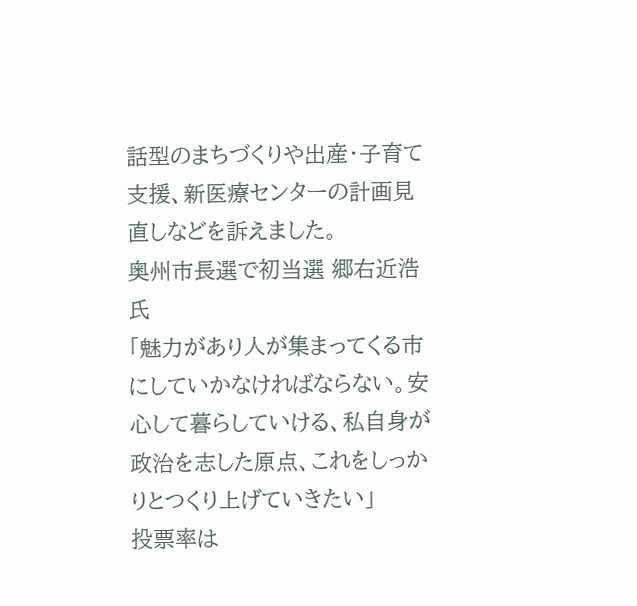話型のまちづくりや出産・子育て支援、新医療センターの計画見直しなどを訴えました。
奥州市長選で初当選 郷右近浩氏
「魅力があり人が集まってくる市にしていかなければならない。安心して暮らしていける、私自身が政治を志した原点、これをしっかりとつくり上げていきたい」
投票率は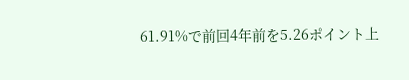61.91%で前回4年前を5.26ポイント上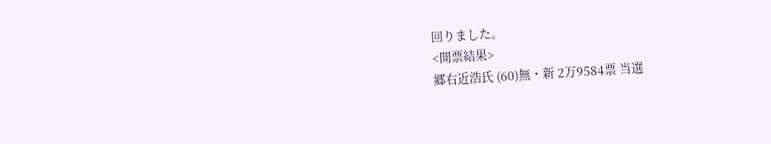回りました。
<開票結果>
郷右近浩氏 (60)無・新 2万9584票 当選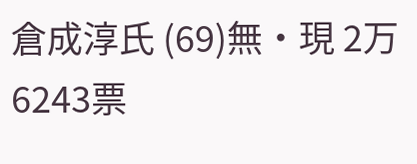倉成淳氏 (69)無・現 2万6243票